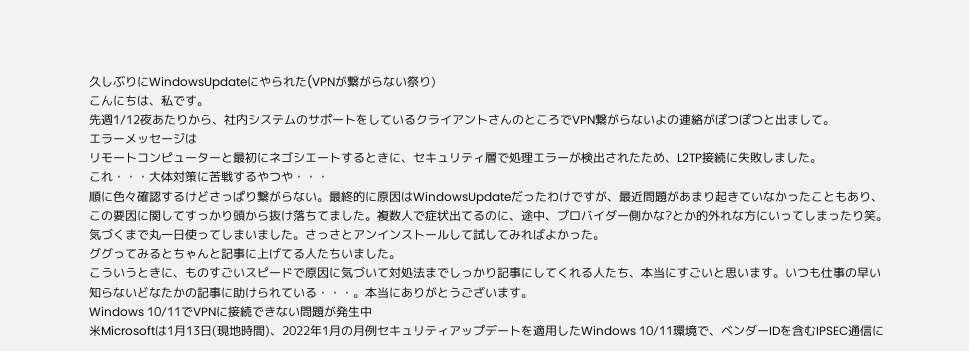久しぶりにWindowsUpdateにやられた(VPNが繋がらない祭り)
こんにちは、私です。
先週1/12夜あたりから、社内システムのサポートをしているクライアントさんのところでVPN繋がらないよの連絡がぽつぽつと出まして。
エラーメッセージは
リモートコンピューターと最初にネゴシエートするときに、セキュリティ層で処理エラーが検出されたため、L2TP接続に失敗しました。
これ・・・大体対策に苦戦するやつや・・・
順に色々確認するけどさっぱり繋がらない。最終的に原因はWindowsUpdateだったわけですが、最近問題があまり起きていなかったこともあり、この要因に関してすっかり頭から抜け落ちてました。複数人で症状出てるのに、途中、プロバイダー側かな?とか的外れな方にいってしまったり笑。気づくまで丸一日使ってしまいました。さっさとアンインストールして試してみればよかった。
ググってみるとちゃんと記事に上げてる人たちいました。
こういうときに、ものすごいスピードで原因に気づいて対処法までしっかり記事にしてくれる人たち、本当にすごいと思います。いつも仕事の早い知らないどなたかの記事に助けられている・・・。本当にありがとうございます。
Windows 10/11でVPNに接続できない問題が発生中
米Microsoftは1月13日(現地時間)、2022年1月の月例セキュリティアップデートを適用したWindows 10/11環境で、ベンダーIDを含むIPSEC通信に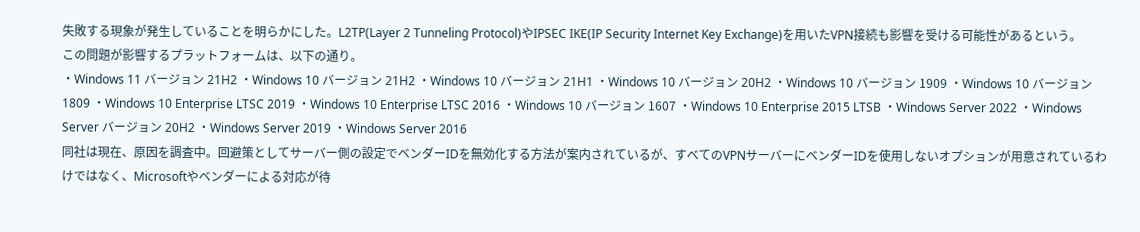失敗する現象が発生していることを明らかにした。L2TP(Layer 2 Tunneling Protocol)やIPSEC IKE(IP Security Internet Key Exchange)を用いたVPN接続も影響を受ける可能性があるという。
この問題が影響するプラットフォームは、以下の通り。
・Windows 11 バージョン 21H2 ・Windows 10 バージョン 21H2 ・Windows 10 バージョン 21H1 ・Windows 10 バージョン 20H2 ・Windows 10 バージョン 1909 ・Windows 10 バージョン 1809 ・Windows 10 Enterprise LTSC 2019 ・Windows 10 Enterprise LTSC 2016 ・Windows 10 バージョン 1607 ・Windows 10 Enterprise 2015 LTSB ・Windows Server 2022 ・Windows Server バージョン 20H2 ・Windows Server 2019 ・Windows Server 2016
同社は現在、原因を調査中。回避策としてサーバー側の設定でベンダーIDを無効化する方法が案内されているが、すべてのVPNサーバーにベンダーIDを使用しないオプションが用意されているわけではなく、Microsoftやベンダーによる対応が待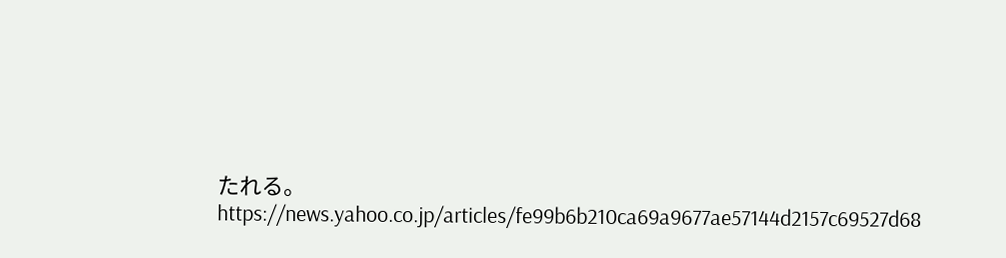たれる。
https://news.yahoo.co.jp/articles/fe99b6b210ca69a9677ae57144d2157c69527d68